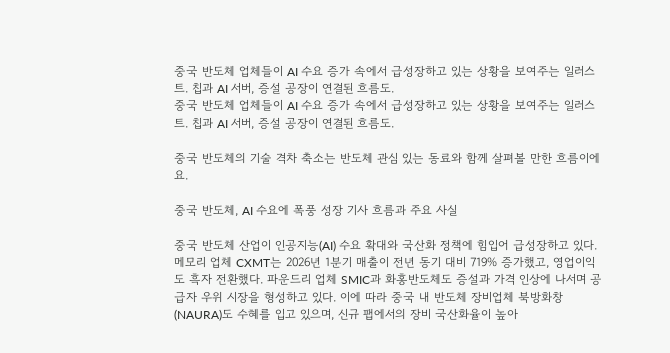중국 반도체 업체들이 AI 수요 증가 속에서 급성장하고 있는 상황을 보여주는 일러스트. 칩과 AI 서버, 증설 공장이 연결된 흐름도.
중국 반도체 업체들이 AI 수요 증가 속에서 급성장하고 있는 상황을 보여주는 일러스트. 칩과 AI 서버, 증설 공장이 연결된 흐름도.

중국 반도체의 기술 격차 축소는 반도체 관심 있는 동료와 함께 살펴볼 만한 흐름이에요.

중국 반도체, AI 수요에 폭풍 성장 기사 흐름과 주요 사실

중국 반도체 산업이 인공지능(AI) 수요 확대와 국산화 정책에 힘입어 급성장하고 있다. 메모리 업체 CXMT는 2026년 1분기 매출이 전년 동기 대비 719% 증가했고, 영업이익도 흑자 전환했다. 파운드리 업체 SMIC과 화홍반도체도 증설과 가격 인상에 나서며 공급자 우위 시장을 형성하고 있다. 이에 따라 중국 내 반도체 장비업체 북방화창(NAURA)도 수혜를 입고 있으며, 신규 팹에서의 장비 국산화율이 높아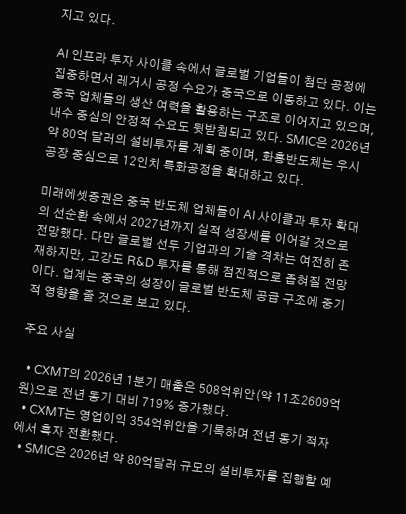지고 있다.

AI 인프라 투자 사이클 속에서 글로벌 기업들이 첨단 공정에 집중하면서 레거시 공정 수요가 중국으로 이동하고 있다. 이는 중국 업체들의 생산 여력을 활용하는 구조로 이어지고 있으며, 내수 중심의 안정적 수요도 뒷받침되고 있다. SMIC은 2026년 약 80억 달러의 설비투자를 계획 중이며, 화홍반도체는 우시 공장 중심으로 12인치 특화공정을 확대하고 있다.

미래에셋증권은 중국 반도체 업체들이 AI 사이클과 투자 확대의 선순환 속에서 2027년까지 실적 성장세를 이어갈 것으로 전망했다. 다만 글로벌 선두 기업과의 기술 격차는 여전히 존재하지만, 고강도 R&D 투자를 통해 점진적으로 좁혀질 전망이다. 업계는 중국의 성장이 글로벌 반도체 공급 구조에 중기적 영향을 줄 것으로 보고 있다.

주요 사실

  • CXMT의 2026년 1분기 매출은 508억위안(약 11조2609억원)으로 전년 동기 대비 719% 증가했다.
  • CXMT는 영업이익 354억위안을 기록하며 전년 동기 적자에서 흑자 전환했다.
  • SMIC은 2026년 약 80억달러 규모의 설비투자를 집행할 예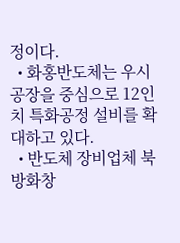정이다.
  • 화홍반도체는 우시 공장을 중심으로 12인치 특화공정 설비를 확대하고 있다.
  • 반도체 장비업체 북방화창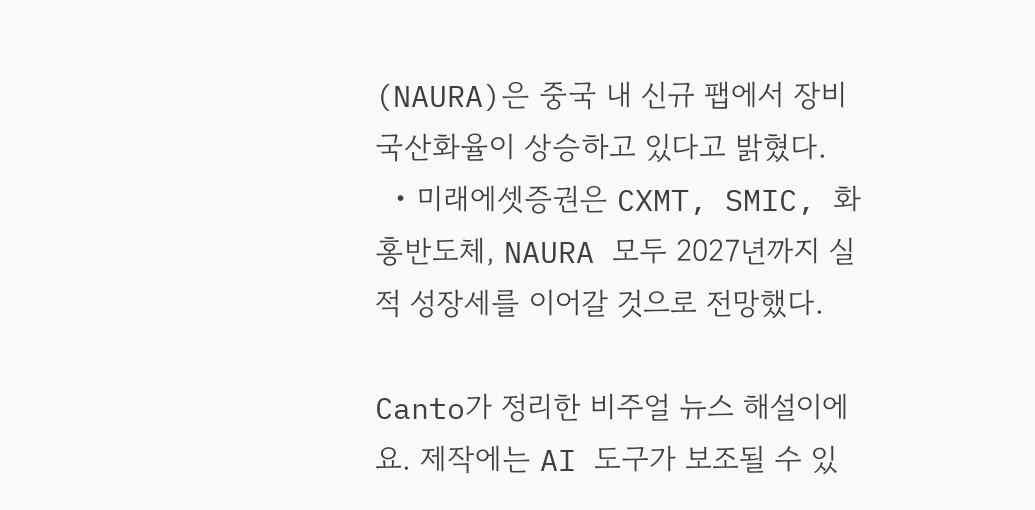(NAURA)은 중국 내 신규 팹에서 장비 국산화율이 상승하고 있다고 밝혔다.
  • 미래에셋증권은 CXMT, SMIC, 화홍반도체, NAURA 모두 2027년까지 실적 성장세를 이어갈 것으로 전망했다.

Canto가 정리한 비주얼 뉴스 해설이에요. 제작에는 AI 도구가 보조될 수 있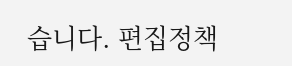습니다. 편집정책